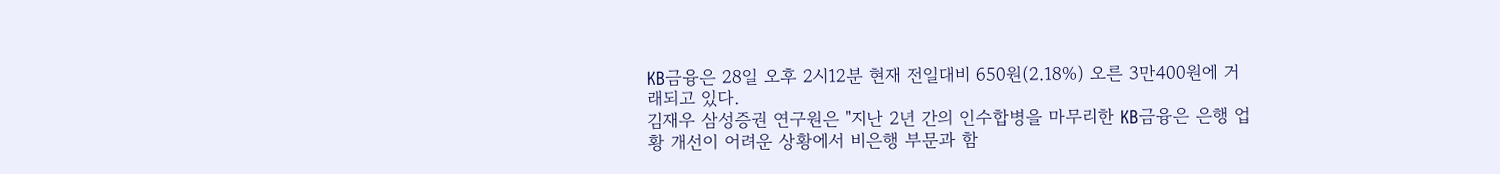KB금융은 28일 오후 2시12분 현재 전일대비 650원(2.18%) 오른 3만400원에 거래되고 있다.
김재우 삼성증권 연구원은 "지난 2년 간의 인수합병을 마무리한 KB금융은 은행 업황 개선이 어려운 상황에서 비은행 부문과 함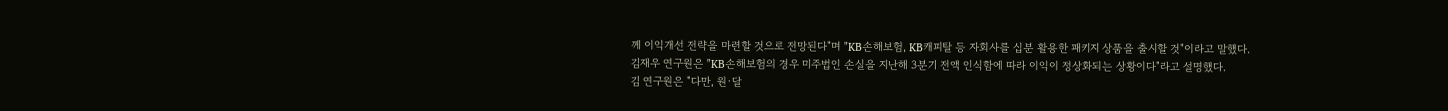께 이익개선 전략을 마련할 것으로 전망된다"며 "KB손해보험, KB캐피탈 등 자회사를 십분 활용한 패키지 상품을 출시할 것"이라고 말했다.
김재우 연구원은 "KB손해보험의 경우 미주법인 손실을 지난해 3분기 전액 인식함에 따라 이익이 정상화되는 상황이다"라고 설명했다.
김 연구원은 "다만, 원·달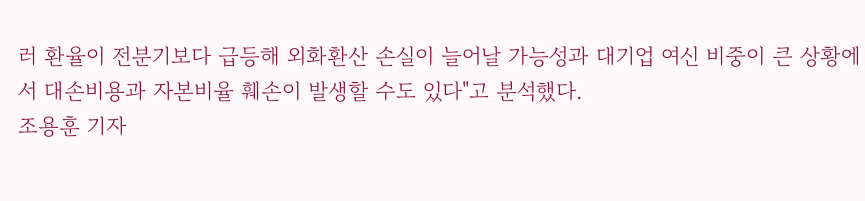러 환율이 전분기보다 급등해 외화환산 손실이 늘어날 가능성과 대기업 여신 비중이 큰 상황에서 대손비용과 자본비율 훼손이 발생할 수도 있다"고 분석했다.
조용훈 기자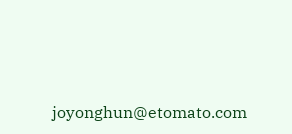joyonghun@etomato.com